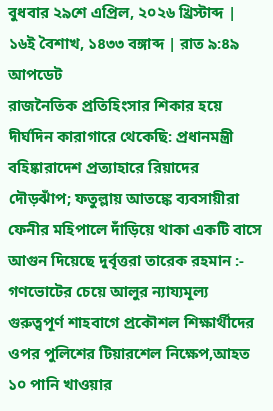বুধবার ২৯শে এপ্রিল, ২০২৬ খ্রিস্টাব্দ | ১৬ই বৈশাখ, ১৪৩৩ বঙ্গাব্দ | রাত ৯:৪৯
আপডেট
রাজনৈতিক প্রতিহিংসার শিকার হয়ে দীর্ঘদিন কারাগারে থেকেছি: প্রধানমন্ত্রী বহিষ্কারাদেশ প্রত্যাহারে রিয়াদের দৌড়ঝাঁপ; ফতুল্লায় আতঙ্কে ব্যবসায়ীরা ফেনীর মহিপালে দাঁড়িয়ে থাকা একটি বাসে আগুন দিয়েছে দুর্বৃত্তরা তারেক রহমান :- গণভোটের চেয়ে আলুর ন্যায্যমূল্য গুরুত্বপূর্ণ শাহবাগে প্রকৌশল শিক্ষার্থীদের ওপর পুলিশের টিয়ারশেল নিক্ষেপ,আহত ১০ পানি খাওয়ার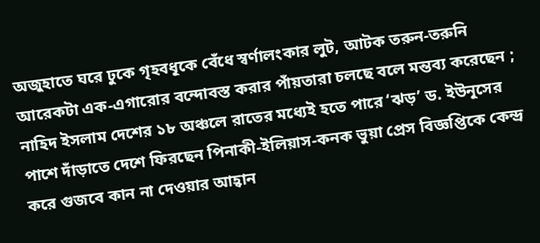অজুহাতে ঘরে ঢুকে গৃহবধূকে বেঁধে স্বর্ণালংকার লুট, আটক তরুন-তরুনি আরেকটা এক-এগারোর বন্দোবস্ত করার পাঁয়তারা চলছে বলে মন্তব্য করেছেন ; নাহিদ ইসলাম দেশের ১৮ অঞ্চলে রাতের মধ্যেই হতে পারে ‘ঝড়’ ড. ইউনূসের পাশে দাঁড়াতে দেশে ফিরছেন পিনাকী-ইলিয়াস-কনক ভুয়া প্রেস বিজ্ঞপ্তিকে কেন্দ্র করে গুজবে কান না দেওয়ার আহ্বান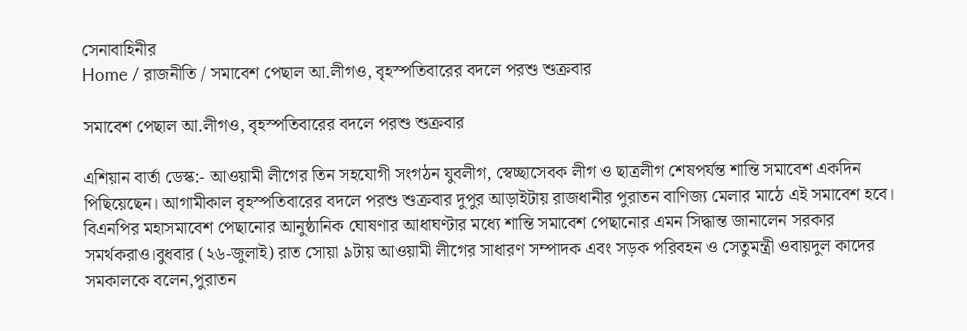সেনাবাহিনীর
Home / রাজনীতি / সমাবেশ পেছাল আ.লীগও, বৃহস্পতিবারের বদলে পরশু শুক্রবার

সমাবেশ পেছাল আ.লীগও, বৃহস্পতিবারের বদলে পরশু শুক্রবার

এশিয়ান বার্তা ডেস্ক:- আওয়ামী লীগের তিন সহযোগী সংগঠন যুবলীগ, স্বেচ্ছাসেবক লীগ ও ছাত্রলীগ শেষপর্যন্ত শান্তি সমাবেশ একদিন পিছিয়েছেন। আগামীকাল বৃহস্পতিবারের বদলে পরশু শুক্রবার দুপুর আড়াইটায় রাজধানীর পুরাতন বাণিজ্য মেলার মাঠে এই সমাবেশ হবে। বিএনপির মহাসমাবেশ পেছানোর আনুষ্ঠানিক ঘোষণার আধাঘণ্টার মধ্যে শান্তি সমাবেশ পেছানোর এমন সিদ্ধান্ত জানালেন সরকার সমর্থকরাও।বুধবার (২৬-জুলাই) রাত সোয়া ৯টায় আওয়ামী লীগের সাধারণ সম্পাদক এবং সড়ক পরিবহন ও সেতুমন্ত্রী ওবায়দুল কাদের সমকালকে বলেন,পুরাতন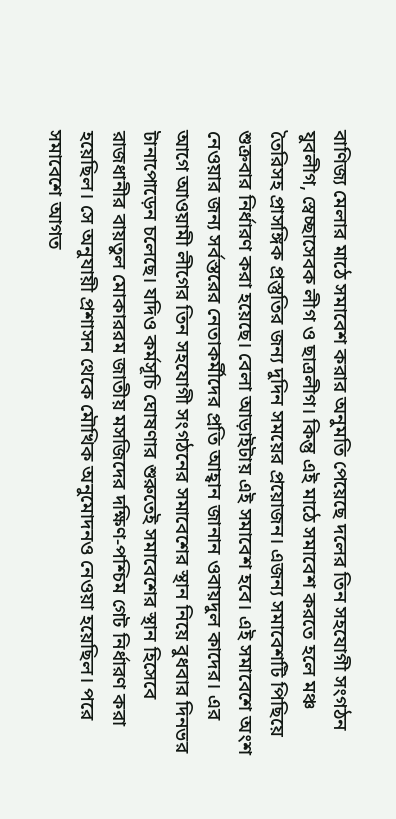বাণিজ্য মেলার মাঠে সমাবেশ করার অনুমতি পেয়েছে দলের তিন সহযোগী সংগঠন যুবলীগ, স্বেচ্ছাসেবক লীগ ও ছাত্রলীগ। কিন্তু এই মাঠে সমাবেশ করতে হলে মঞ্চ তৈরিসহ প্রাসঙ্গিক প্রস্তুতির জন্য দুদিন সময়ের প্রয়োজন। এজন্য সমাবেশটি পিছিয়ে শুক্রবার নির্ধারণ করা হয়েছে। বেলা আড়াইটায় এই সমাবেশ হবে। এই সমাবেশে অংশ নেওয়ার জন্য সর্বস্তরের নেতাকর্মীদের প্রতি আহ্বান জানান ওবায়দুল কাদের। এর আগে আওয়ামী লীগের তিন সহযোগী সংগঠনের সমাবেশের স্থান নিয়ে বুধবার দিনভর টানাপোড়েন চলেছে। যদিও কর্মসূচি ঘোষণার শুরুতেই সমাবেশের স্থান হিসেবে রাজধানীর বায়তুল মোকাররম জাতীয় মসজিদের দক্ষিণ-পশ্চিম গেট নির্ধারণ করা হয়েছিল। সে অনুযায়ী প্রশাসন থেকে মৌখিক অনুমোদনও নেওয়া হয়েছিল। পরে সমাবেশে আগত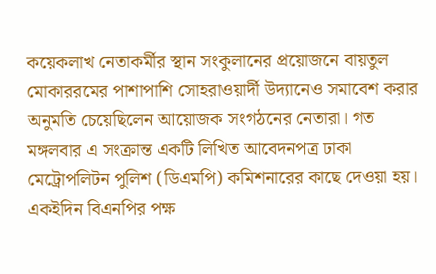কয়েকলাখ নেতাকর্মীর স্থান সংকুলানের প্রয়োজনে বায়তুল মোকাররমের পাশাপাশি সোহরাওয়ার্দী উদ্যানেও সমাবেশ করার অনুমতি চেয়েছিলেন আয়োজক সংগঠনের নেতারা। গত মঙ্গলবার এ সংক্রান্ত একটি লিখিত আবেদনপত্র ঢাকা মেট্রোপলিটন পুলিশ (ডিএমপি) কমিশনারের কাছে দেওয়া হয়। একইদিন বিএনপির পক্ষ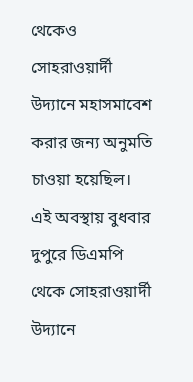থেকেও সোহরাওয়ার্দী উদ্যানে মহাসমাবেশ করার জন্য অনুমতি চাওয়া হয়েছিল। এই অবস্থায় বুধবার দুপুরে ডিএমপি থেকে সোহরাওয়ার্দী উদ্যানে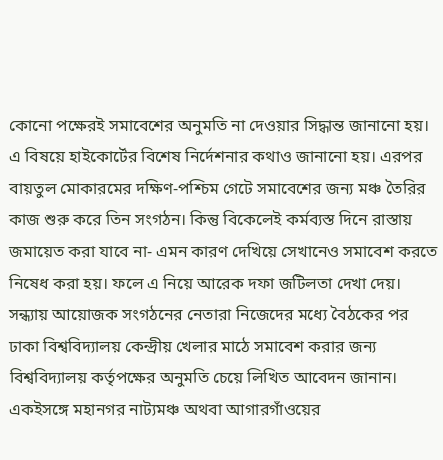কোনো পক্ষেরই সমাবেশের অনুমতি না দেওয়ার সিদ্ধান্ত জানানো হয়। এ বিষয়ে হাইকোর্টের বিশেষ নির্দেশনার কথাও জানানো হয়। এরপর বায়তুল মোকারমের দক্ষিণ-পশ্চিম গেটে সমাবেশের জন্য মঞ্চ তৈরির কাজ শুরু করে তিন সংগঠন। কিন্তু বিকেলেই কর্মব্যস্ত দিনে রাস্তায় জমায়েত করা যাবে না- এমন কারণ দেখিয়ে সেখানেও সমাবেশ করতে নিষেধ করা হয়। ফলে এ নিয়ে আরেক দফা জটিলতা দেখা দেয়। সন্ধ্যায় আয়োজক সংগঠনের নেতারা নিজেদের মধ্যে বৈঠকের পর ঢাকা বিশ্ববিদ্যালয় কেন্দ্রীয় খেলার মাঠে সমাবেশ করার জন্য বিশ্ববিদ্যালয় কর্তৃপক্ষের অনুমতি চেয়ে লিখিত আবেদন জানান। একইসঙ্গে মহানগর নাট্যমঞ্চ অথবা আগারগাঁওয়ের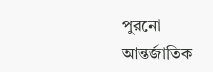পুরনো আন্তর্জাতিক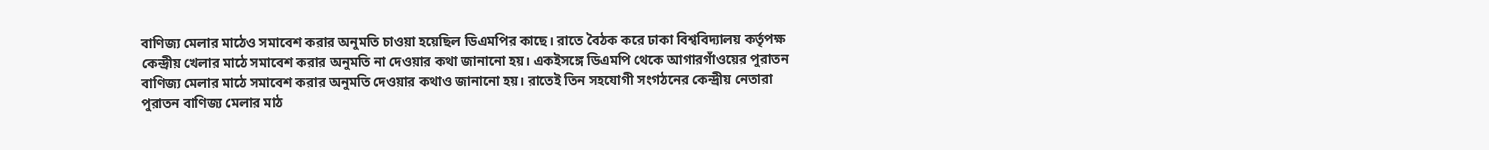বাণিজ্য মেলার মাঠেও সমাবেশ করার অনুমতি চাওয়া হয়েছিল ডিএমপির কাছে। রাতে বৈঠক করে ঢাকা বিশ্ববিদ্যালয় কর্তৃপক্ষ কেন্দ্রীয় খেলার মাঠে সমাবেশ করার অনুমতি না দেওয়ার কথা জানানো হয়। একইসঙ্গে ডিএমপি থেকে আগারগাঁওয়ের পুরাতন বাণিজ্য মেলার মাঠে সমাবেশ করার অনুমতি দেওয়ার কথাও জানানো হয়। রাতেই তিন সহযোগী সংগঠনের কেন্দ্রীয় নেতারা পুরাতন বাণিজ্য মেলার মাঠ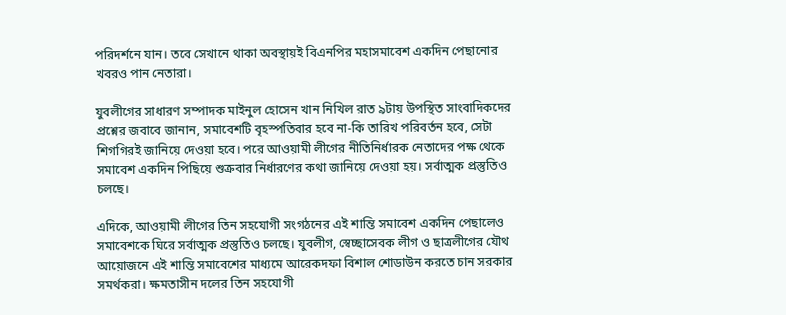পরিদর্শনে যান। তবে সেখানে থাকা অবস্থায়ই বিএনপির মহাসমাবেশ একদিন পেছানোর খবরও পান নেতারা।

যুবলীগের সাধারণ সম্পাদক মাইনুল হোসেন খান নিখিল রাত ৯টায় উপস্থিত সাংবাদিকদের প্রশ্নের জবাবে জানান, সমাবেশটি বৃহস্পতিবার হবে না-কি তারিখ পরিবর্তন হবে, সেটা শিগগিরই জানিয়ে দেওয়া হবে। পরে আওয়ামী লীগের নীতিনির্ধারক নেতাদের পক্ষ থেকে সমাবেশ একদিন পিছিয়ে শুক্রবার নির্ধারণের কথা জানিয়ে দেওয়া হয়। সর্বাত্মক প্রস্তুতিও চলছে।

এদিকে, আওয়ামী লীগের তিন সহযোগী সংগঠনের এই শান্তি সমাবেশ একদিন পেছালেও সমাবেশকে ঘিরে সর্বাত্মক প্রস্তুতিও চলছে। যুবলীগ, স্বেচ্ছাসেবক লীগ ও ছাত্রলীগের যৌথ আয়োজনে এই শান্তি সমাবেশের মাধ্যমে আরেকদফা বিশাল শোডাউন করতে চান সরকার সমর্থকরা। ক্ষমতাসীন দলের তিন সহযোগী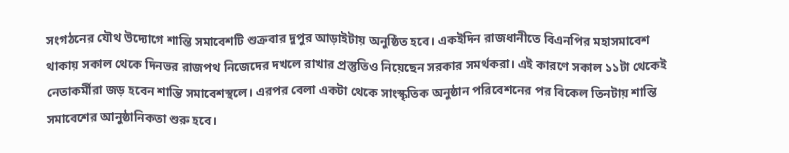সংগঠনের যৌথ উদ্যোগে শান্তি সমাবেশটি শুক্রবার দুপুর আড়াইটায় অনুষ্ঠিত হবে। একইদিন রাজধানীতে বিএনপির মহাসমাবেশ থাকায় সকাল থেকে দিনভর রাজপথ নিজেদের দখলে রাখার প্রস্তুতিও নিয়েছেন সরকার সমর্থকরা। এই কারণে সকাল ১১টা থেকেই নেতাকর্মীরা জড় হবেন শান্তি সমাবেশস্থলে। এরপর বেলা একটা থেকে সাংস্কৃতিক অনুষ্ঠান পরিবেশনের পর বিকেল তিনটায় শান্তি সমাবেশের আনুষ্ঠানিকতা শুরু হবে।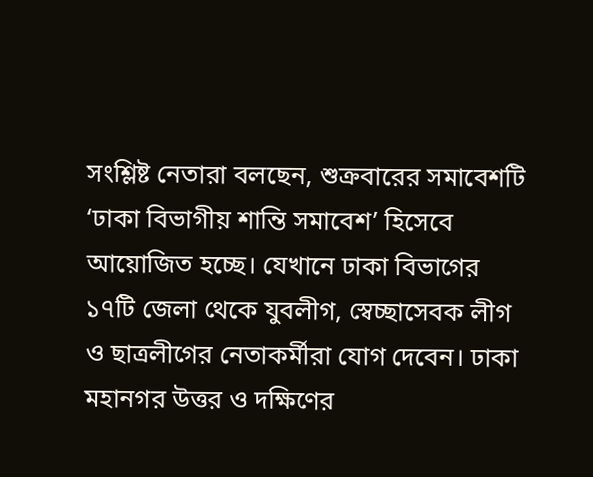সংশ্লিষ্ট নেতারা বলছেন, শুক্রবারের সমাবেশটি ‘ঢাকা বিভাগীয় শান্তি সমাবেশ’ হিসেবে আয়োজিত হচ্ছে। যেখানে ঢাকা বিভাগের ১৭টি জেলা থেকে যুবলীগ, স্বেচ্ছাসেবক লীগ ও ছাত্রলীগের নেতাকর্মীরা যোগ দেবেন। ঢাকা মহানগর উত্তর ও দক্ষিণের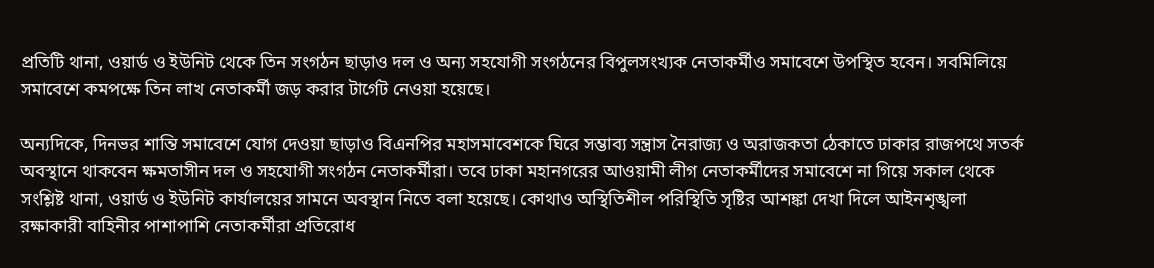প্রতিটি থানা, ওয়ার্ড ও ইউনিট থেকে তিন সংগঠন ছাড়াও দল ও অন্য সহযোগী সংগঠনের বিপুলসংখ্যক নেতাকর্মীও সমাবেশে উপস্থিত হবেন। সবমিলিয়ে সমাবেশে কমপক্ষে তিন লাখ নেতাকর্মী জড় করার টার্গেট নেওয়া হয়েছে।

অন্যদিকে, দিনভর শান্তি সমাবেশে যোগ দেওয়া ছাড়াও বিএনপির মহাসমাবেশকে ঘিরে সম্ভাব্য সন্ত্রাস নৈরাজ্য ও অরাজকতা ঠেকাতে ঢাকার রাজপথে সতর্ক অবস্থানে থাকবেন ক্ষমতাসীন দল ও সহযোগী সংগঠন নেতাকর্মীরা। তবে ঢাকা মহানগরের আওয়ামী লীগ নেতাকর্মীদের সমাবেশে না গিয়ে সকাল থেকে সংশ্লিষ্ট থানা, ওয়ার্ড ও ইউনিট কার্যালয়ের সামনে অবস্থান নিতে বলা হয়েছে। কোথাও অস্থিতিশীল পরিস্থিতি সৃষ্টির আশঙ্কা দেখা দিলে আইনশৃঙ্খলা রক্ষাকারী বাহিনীর পাশাপাশি নেতাকর্মীরা প্রতিরোধ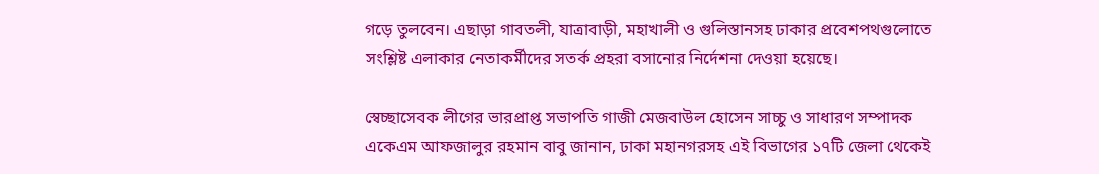গড়ে তুলবেন। এছাড়া গাবতলী, যাত্রাবাড়ী, মহাখালী ও গুলিস্তানসহ ঢাকার প্রবেশপথগুলোতে সংশ্লিষ্ট এলাকার নেতাকর্মীদের সতর্ক প্রহরা বসানোর নির্দেশনা দেওয়া হয়েছে।

স্বেচ্ছাসেবক লীগের ভারপ্রাপ্ত সভাপতি গাজী মেজবাউল হোসেন সাচ্চু ও সাধারণ সম্পাদক একেএম আফজালুর রহমান বাবু জানান, ঢাকা মহানগরসহ এই বিভাগের ১৭টি জেলা থেকেই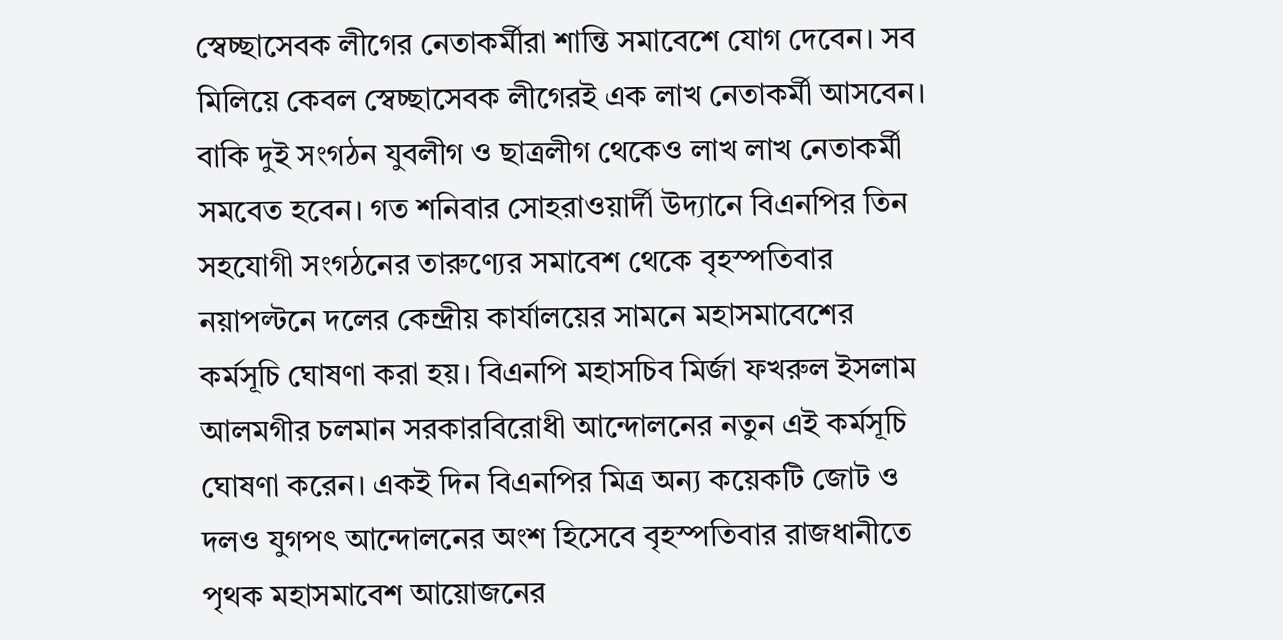স্বেচ্ছাসেবক লীগের নেতাকর্মীরা শান্তি সমাবেশে যোগ দেবেন। সব মিলিয়ে কেবল স্বেচ্ছাসেবক লীগেরই এক লাখ নেতাকর্মী আসবেন। বাকি দুই সংগঠন যুবলীগ ও ছাত্রলীগ থেকেও লাখ লাখ নেতাকর্মী সমবেত হবেন। গত শনিবার সোহরাওয়ার্দী উদ্যানে বিএনপির তিন সহযোগী সংগঠনের তারুণ্যের সমাবেশ থেকে বৃহস্পতিবার নয়াপল্টনে দলের কেন্দ্রীয় কার্যালয়ের সামনে মহাসমাবেশের কর্মসূচি ঘোষণা করা হয়। বিএনপি মহাসচিব মির্জা ফখরুল ইসলাম আলমগীর চলমান সরকারবিরোধী আন্দোলনের নতুন এই কর্মসূচি ঘোষণা করেন। একই দিন বিএনপির মিত্র অন্য কয়েকটি জোট ও দলও যুগপৎ আন্দোলনের অংশ হিসেবে বৃহস্পতিবার রাজধানীতে পৃথক মহাসমাবেশ আয়োজনের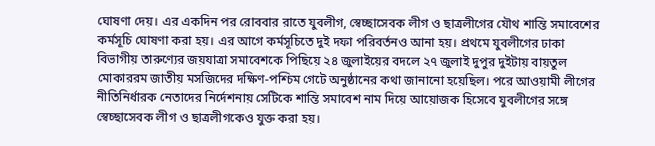ঘোষণা দেয়। এর একদিন পর রোববার রাতে যুবলীগ, স্বেচ্ছাসেবক লীগ ও ছাত্রলীগের যৌথ শান্তি সমাবেশের কর্মসূচি ঘোষণা করা হয়। এর আগে কর্মসূচিতে দুই দফা পরিবর্তনও আনা হয়। প্রথমে যুবলীগের ঢাকা বিভাগীয় তারুণ্যের জয়যাত্রা সমাবেশকে পিছিয়ে ২৪ জুলাইয়ের বদলে ২৭ জুলাই দুপুর দুইটায় বায়তুল মোকাররম জাতীয় মসজিদের দক্ষিণ-পশ্চিম গেটে অনুষ্ঠানের কথা জানানো হয়েছিল। পরে আওয়ামী লীগের নীতিনির্ধারক নেতাদের নির্দেশনায় সেটিকে শান্তি সমাবেশ নাম দিয়ে আয়োজক হিসেবে যুবলীগের সঙ্গে স্বেচ্ছাসেবক লীগ ও ছাত্রলীগকেও যুক্ত করা হয়।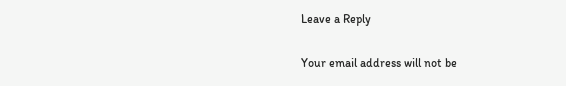Leave a Reply

Your email address will not be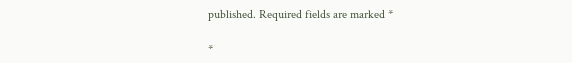published. Required fields are marked *

*